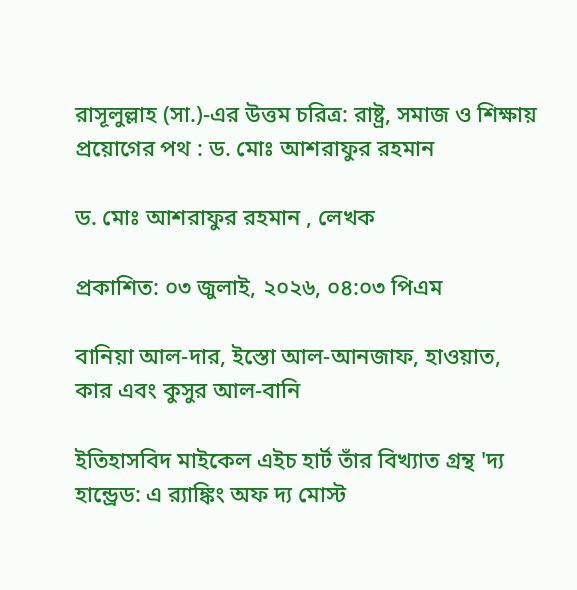রাসূলুল্লাহ (সা.)-এর উত্তম চরিত্র: রাষ্ট্র, সমাজ ও শিক্ষায় প্রয়োগের পথ : ড. মোঃ আশরাফুর রহমান

ড. মোঃ আশরাফুর রহমান , লেখক

প্রকাশিত: ০৩ জুলাই, ২০২৬, ০৪:০৩ পিএম

বানিয়া আল-দার, ইস্তো আল-আনজাফ, হাওয়াত, কার এবং কুসুর আল-বানি

ইতিহাসবিদ মাইকেল এইচ হার্ট তাঁর বিখ্যাত গ্রন্থ 'দ্য হান্ড্রেড: এ র‍্যাঙ্কিং অফ দ্য মোস্ট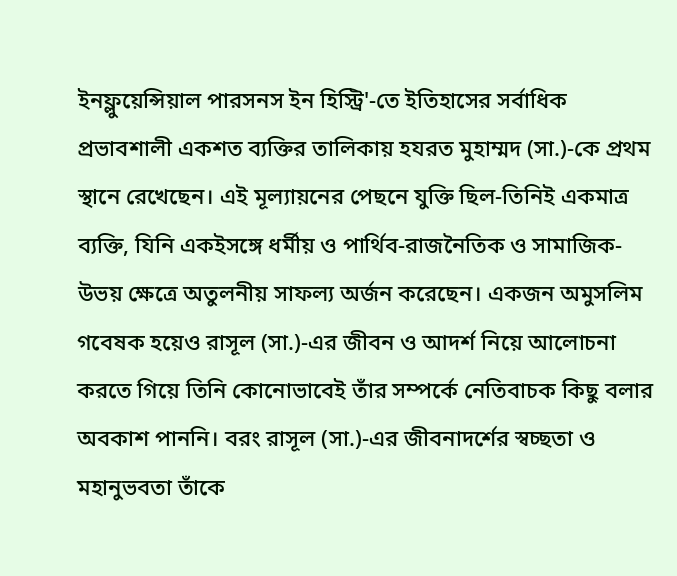ইনফ্লুয়েন্সিয়াল পারসনস ইন হিস্ট্রি'-তে ইতিহাসের সর্বাধিক প্রভাবশালী একশত ব্যক্তির তালিকায় হযরত মুহাম্মদ (সা.)-কে প্রথম স্থানে রেখেছেন। এই মূল্যায়নের পেছনে যুক্তি ছিল-তিনিই একমাত্র ব্যক্তি, যিনি একইসঙ্গে ধর্মীয় ও পার্থিব-রাজনৈতিক ও সামাজিক-উভয় ক্ষেত্রে অতুলনীয় সাফল্য অর্জন করেছেন। একজন অমুসলিম গবেষক হয়েও রাসূল (সা.)-এর জীবন ও আদর্শ নিয়ে আলোচনা করতে গিয়ে তিনি কোনোভাবেই তাঁর সম্পর্কে নেতিবাচক কিছু বলার অবকাশ পাননি। বরং রাসূল (সা.)-এর জীবনাদর্শের স্বচ্ছতা ও মহানুভবতা তাঁকে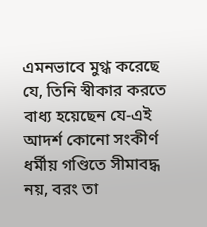এমনভাবে মুগ্ধ করেছে যে, তিনি স্বীকার করতে বাধ্য হয়েছেন যে-এই আদর্শ কোনো সংকীর্ণ ধর্মীয় গণ্ডিতে সীমাবদ্ধ নয়, বরং তা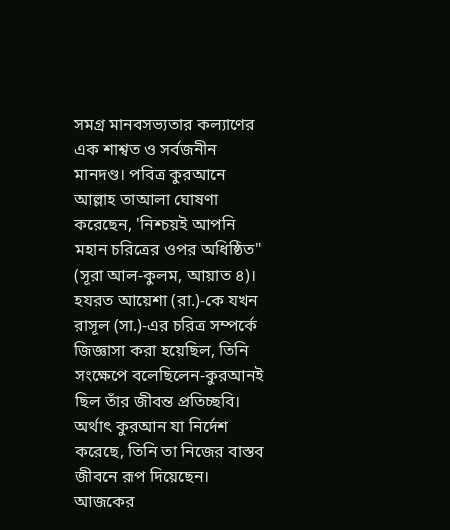সমগ্র মানবসভ্যতার কল্যাণের এক শাশ্বত ও সর্বজনীন মানদণ্ড। পবিত্র কুরআনে আল্লাহ তাআলা ঘোষণা করেছেন, 'নিশ্চয়ই আপনি মহান চরিত্রের ওপর অধিষ্ঠিত" (সূরা আল-কুলম, আয়াত ৪)। হযরত আয়েশা (রা.)-কে যখন রাসূল (সা.)-এর চরিত্র সম্পর্কে জিজ্ঞাসা করা হয়েছিল, তিনি সংক্ষেপে বলেছিলেন-কুরআনই ছিল তাঁর জীবন্ত প্রতিচ্ছবি। অর্থাৎ কুরআন যা নির্দেশ করেছে, তিনি তা নিজের বাস্তব জীবনে রূপ দিয়েছেন। আজকের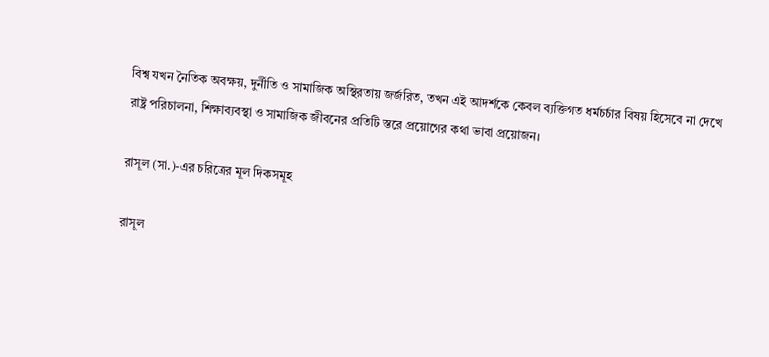বিশ্ব যখন নৈতিক অবক্ষয়, দুর্নীতি ও সামাজিক অস্থিরতায় জর্জরিত, তখন এই আদর্শকে কেবল ব্যক্তিগত ধর্মচর্চার বিষয় হিসেবে না দেখে রাষ্ট্র পরিচালনা, শিক্ষাব্যবস্থা ও সামাজিক জীবনের প্রতিটি স্তরে প্রয়োগের কথা ভাবা প্রয়োজন।

রাসূল (সা.)-এর চরিত্রের মূল দিকসমূহ

রাসূল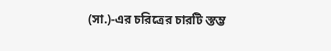(সা.)-এর চরিত্রের চারটি স্তম্ভ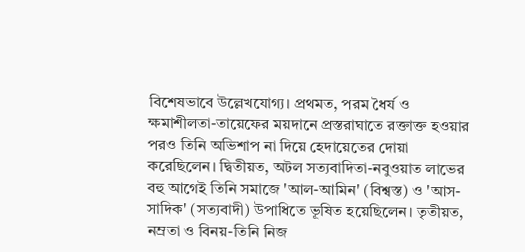বিশেষভাবে উল্লেখযোগ্য। প্রথমত, পরম ধৈর্য ও ক্ষমাশীলতা-তায়েফের ময়দানে প্রস্তরাঘাতে রক্তাক্ত হওয়ার পরও তিনি অভিশাপ না দিয়ে হেদায়েতের দোয়া করেছিলেন। দ্বিতীয়ত, অটল সত্যবাদিতা-নবুওয়াত লাভের বহু আগেই তিনি সমাজে 'আল-আমিন' (বিশ্বস্ত) ও 'আস-সাদিক' (সত্যবাদী) উপাধিতে ভূষিত হয়েছিলেন। তৃতীয়ত, নম্রতা ও বিনয়-তিনি নিজ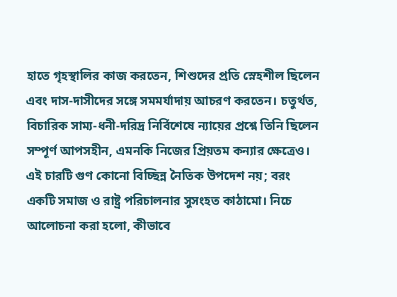হাতে গৃহস্থালির কাজ করতেন, শিশুদের প্রতি স্নেহশীল ছিলেন এবং দাস-দাসীদের সঙ্গে সমমর্যাদায় আচরণ করতেন। চতুর্থত, বিচারিক সাম্য-ধনী-দরিদ্র নির্বিশেষে ন্যায়ের প্রশ্নে তিনি ছিলেন সম্পূর্ণ আপসহীন, এমনকি নিজের প্রিয়তম কন্যার ক্ষেত্রেও। এই চারটি গুণ কোনো বিচ্ছিন্ন নৈতিক উপদেশ নয়; বরং একটি সমাজ ও রাষ্ট্র পরিচালনার সুসংহত কাঠামো। নিচে আলোচনা করা হলো, কীভাবে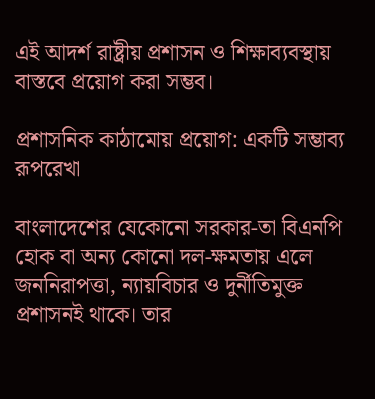এই আদর্শ রাষ্ট্রীয় প্রশাসন ও শিক্ষাব্যবস্থায় বাস্তবে প্রয়োগ করা সম্ভব।

প্রশাসনিক কাঠামোয় প্রয়োগ: একটি সম্ভাব্য রূপরেখা

বাংলাদেশের যেকোনো সরকার-তা বিএনপি হোক বা অন্য কোনো দল-ক্ষমতায় এলে জননিরাপত্তা, ন্যায়বিচার ও দুর্নীতিমুক্ত প্রশাসনই থাকে। তার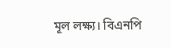মূল লক্ষ্য। বিএনপি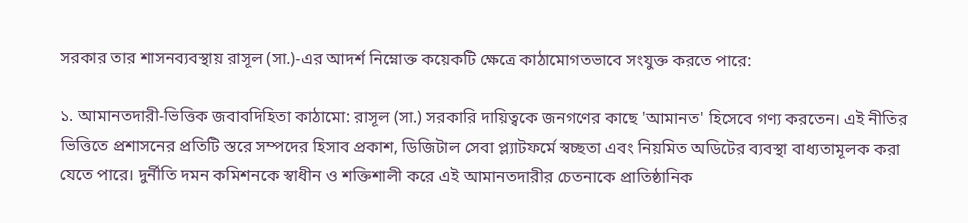সরকার তার শাসনব্যবস্থায় রাসূল (সা.)-এর আদর্শ নিম্নোক্ত কয়েকটি ক্ষেত্রে কাঠামোগতভাবে সংযুক্ত করতে পারে:

১. আমানতদারী-ভিত্তিক জবাবদিহিতা কাঠামো: রাসূল (সা.) সরকারি দায়িত্বকে জনগণের কাছে 'আমানত' হিসেবে গণ্য করতেন। এই নীতির ভিত্তিতে প্রশাসনের প্রতিটি স্তরে সম্পদের হিসাব প্রকাশ, ডিজিটাল সেবা প্ল্যাটফর্মে স্বচ্ছতা এবং নিয়মিত অডিটের ব্যবস্থা বাধ্যতামূলক করা যেতে পারে। দুর্নীতি দমন কমিশনকে স্বাধীন ও শক্তিশালী করে এই আমানতদারীর চেতনাকে প্রাতিষ্ঠানিক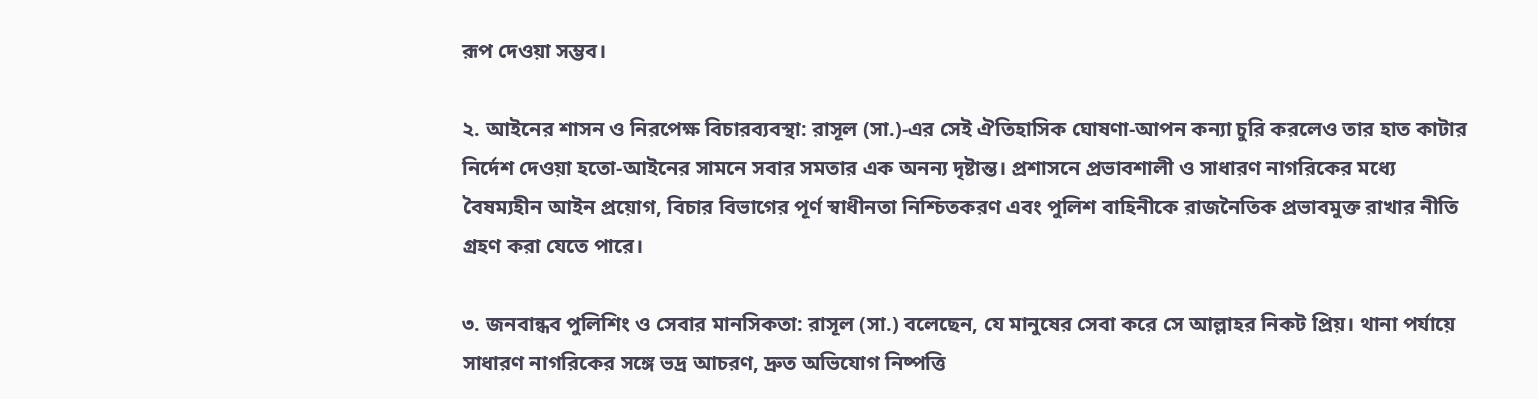রূপ দেওয়া সম্ভব।

২. আইনের শাসন ও নিরপেক্ষ বিচারব্যবস্থা: রাসূল (সা.)-এর সেই ঐতিহাসিক ঘোষণা-আপন কন্যা চুরি করলেও তার হাত কাটার নির্দেশ দেওয়া হতো-আইনের সামনে সবার সমতার এক অনন্য দৃষ্টান্ত। প্রশাসনে প্রভাবশালী ও সাধারণ নাগরিকের মধ্যে বৈষম্যহীন আইন প্রয়োগ, বিচার বিভাগের পূর্ণ স্বাধীনতা নিশ্চিতকরণ এবং পুলিশ বাহিনীকে রাজনৈতিক প্রভাবমুক্ত রাখার নীতি গ্রহণ করা যেতে পারে।

৩. জনবান্ধব পুলিশিং ও সেবার মানসিকতা: রাসূল (সা.) বলেছেন, যে মানুষের সেবা করে সে আল্লাহর নিকট প্রিয়। থানা পর্যায়ে সাধারণ নাগরিকের সঙ্গে ভদ্র আচরণ, দ্রুত অভিযোগ নিষ্পত্তি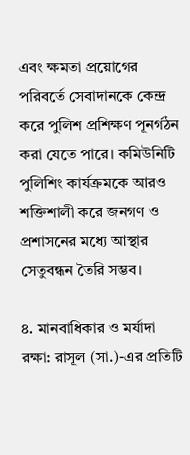এবং ক্ষমতা প্রয়োগের পরিবর্তে সেবাদানকে কেন্দ্র করে পুলিশ প্রশিক্ষণ পূনর্গঠন করা যেতে পারে। কমিউনিটি পুলিশিং কার্যক্রমকে আরও শক্তিশালী করে জনগণ ও প্রশাসনের মধ্যে আস্থার সেতুবন্ধন তৈরি সম্ভব।

৪. মানবাধিকার ও মর্যাদা রক্ষা: রাসূল (সা.)-এর প্রতিটি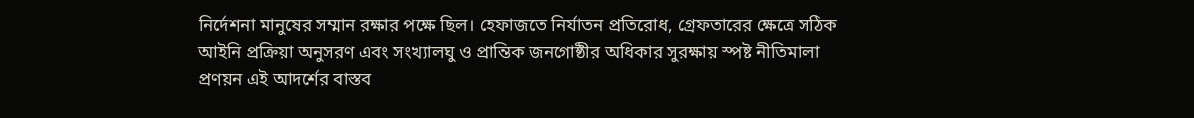নির্দেশনা মানুষের সম্মান রক্ষার পক্ষে ছিল। হেফাজতে নির্যাতন প্রতিরোধ, গ্রেফতারের ক্ষেত্রে সঠিক আইনি প্রক্রিয়া অনুসরণ এবং সংখ্যালঘু ও প্রান্তিক জনগোষ্ঠীর অধিকার সুরক্ষায় স্পষ্ট নীতিমালা প্রণয়ন এই আদর্শের বাস্তব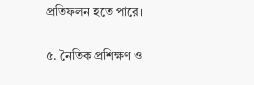প্রতিফলন হতে পারে।

৫. নৈতিক প্রশিক্ষণ ও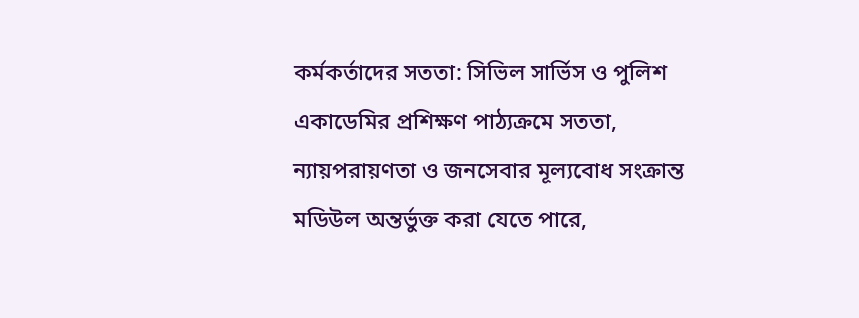কর্মকর্তাদের সততা: সিভিল সার্ভিস ও পুলিশ একাডেমির প্রশিক্ষণ পাঠ্যক্রমে সততা, ন্যায়পরায়ণতা ও জনসেবার মূল্যবোধ সংক্রান্ত মডিউল অন্তর্ভুক্ত করা যেতে পারে,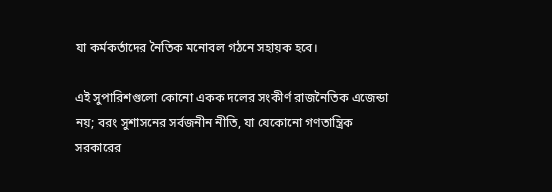যা কর্মকর্তাদের নৈতিক মনোবল গঠনে সহায়ক হবে।

এই সুপারিশগুলো কোনো একক দলের সংকীর্ণ রাজনৈতিক এজেন্ডা নয়; বরং সুশাসনের সর্বজনীন নীতি, যা যেকোনো গণতান্ত্রিক সরকারের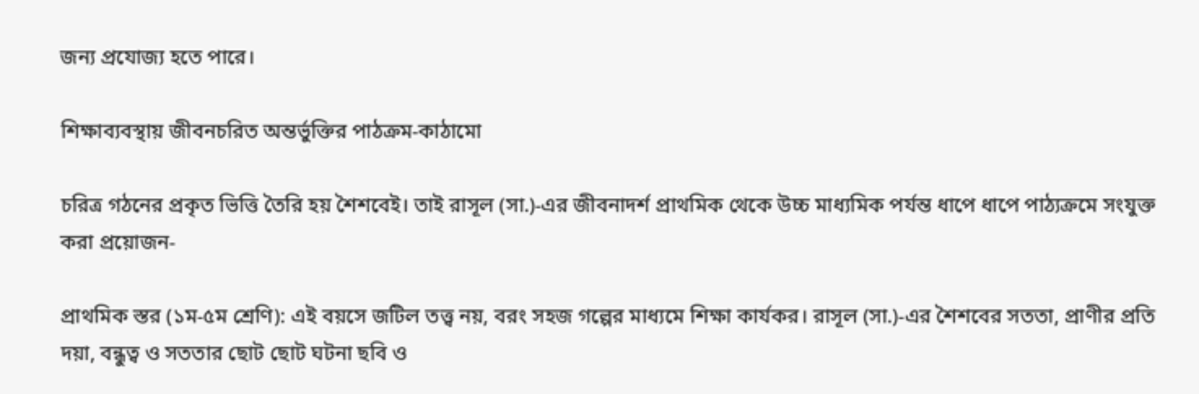জন্য প্রযোজ্য হতে পারে।

শিক্ষাব্যবস্থায় জীবনচরিত অন্তর্ভুক্তির পাঠক্রম-কাঠামো

চরিত্র গঠনের প্রকৃত ভিত্তি তৈরি হয় শৈশবেই। তাই রাসূল (সা.)-এর জীবনাদর্শ প্রাথমিক থেকে উচ্চ মাধ্যমিক পর্যন্ত ধাপে ধাপে পাঠ্যক্রমে সংযুক্ত করা প্রয়োজন-

প্রাথমিক স্তর (১ম-৫ম শ্রেণি): এই বয়সে জটিল তত্ত্ব নয়, বরং সহজ গল্পের মাধ্যমে শিক্ষা কার্যকর। রাসূল (সা.)-এর শৈশবের সততা, প্রাণীর প্রতি দয়া, বন্ধুত্ব ও সততার ছোট ছোট ঘটনা ছবি ও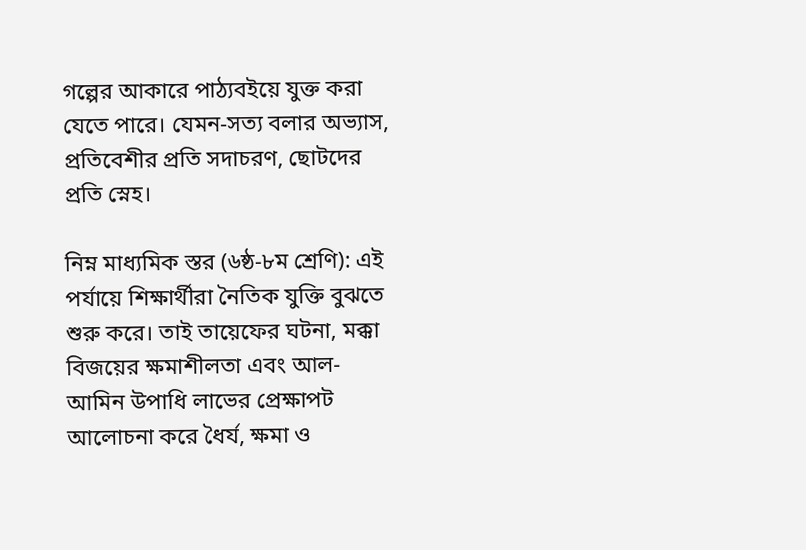গল্পের আকারে পাঠ্যবইয়ে যুক্ত করা যেতে পারে। যেমন-সত্য বলার অভ্যাস, প্রতিবেশীর প্রতি সদাচরণ, ছোটদের প্রতি স্নেহ।

নিম্ন মাধ্যমিক স্তর (৬ষ্ঠ-৮ম শ্রেণি): এই পর্যায়ে শিক্ষার্থীরা নৈতিক যুক্তি বুঝতে শুরু করে। তাই তায়েফের ঘটনা, মক্কা বিজয়ের ক্ষমাশীলতা এবং আল-আমিন উপাধি লাভের প্রেক্ষাপট আলোচনা করে ধৈর্য, ক্ষমা ও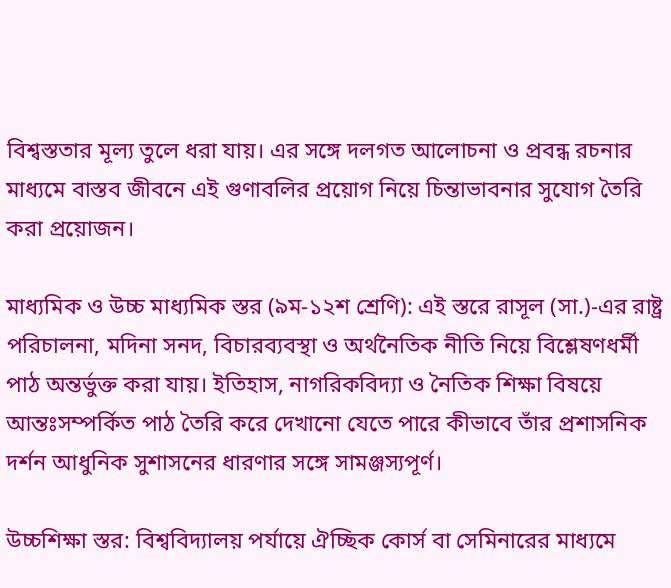বিশ্বস্ততার মূল্য তুলে ধরা যায়। এর সঙ্গে দলগত আলোচনা ও প্রবন্ধ রচনার মাধ্যমে বাস্তব জীবনে এই গুণাবলির প্রয়োগ নিয়ে চিন্তাভাবনার সুযোগ তৈরি করা প্রয়োজন।

মাধ্যমিক ও উচ্চ মাধ্যমিক স্তর (৯ম-১২শ শ্রেণি): এই স্তরে রাসূল (সা.)-এর রাষ্ট্র পরিচালনা, মদিনা সনদ, বিচারব্যবস্থা ও অর্থনৈতিক নীতি নিয়ে বিশ্লেষণধর্মী পাঠ অন্তর্ভুক্ত করা যায়। ইতিহাস, নাগরিকবিদ্যা ও নৈতিক শিক্ষা বিষয়ে আন্তঃসম্পর্কিত পাঠ তৈরি করে দেখানো যেতে পারে কীভাবে তাঁর প্রশাসনিক দর্শন আধুনিক সুশাসনের ধারণার সঙ্গে সামঞ্জস্যপূর্ণ।

উচ্চশিক্ষা স্তর: বিশ্ববিদ্যালয় পর্যায়ে ঐচ্ছিক কোর্স বা সেমিনারের মাধ্যমে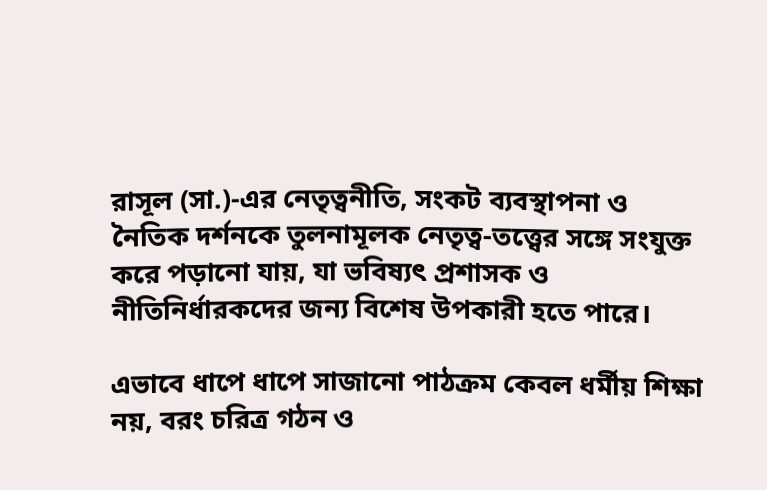রাসূল (সা.)-এর নেতৃত্বনীতি, সংকট ব্যবস্থাপনা ও নৈতিক দর্শনকে তুলনামূলক নেতৃত্ব-তত্ত্বের সঙ্গে সংযুক্ত করে পড়ানো যায়, যা ভবিষ্যৎ প্রশাসক ও নীতিনির্ধারকদের জন্য বিশেষ উপকারী হতে পারে।

এভাবে ধাপে ধাপে সাজানো পাঠক্রম কেবল ধর্মীয় শিক্ষা নয়, বরং চরিত্র গঠন ও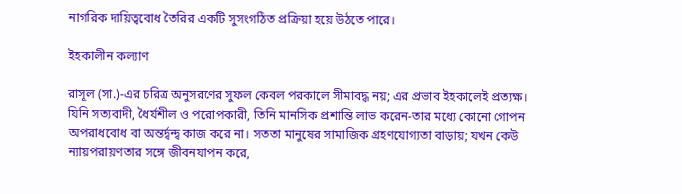নাগরিক দায়িত্ববোধ তৈরির একটি সুসংগঠিত প্রক্রিয়া হয়ে উঠতে পারে।

ইহকালীন কল্যাণ

রাসূল (সা.)-এর চরিত্র অনুসরণের সুফল কেবল পরকালে সীমাবদ্ধ নয়; এর প্রভাব ইহকালেই প্রত্যক্ষ। যিনি সত্যবাদী, ধৈর্যশীল ও পরোপকারী, তিনি মানসিক প্রশান্তি লাভ করেন-তার মধ্যে কোনো গোপন অপরাধবোধ বা অন্তর্দ্বন্দ্ব কাজ করে না। সততা মানুষের সামাজিক গ্রহণযোগ্যতা বাড়ায়; যখন কেউ ন্যায়পরায়ণতার সঙ্গে জীবনযাপন করে,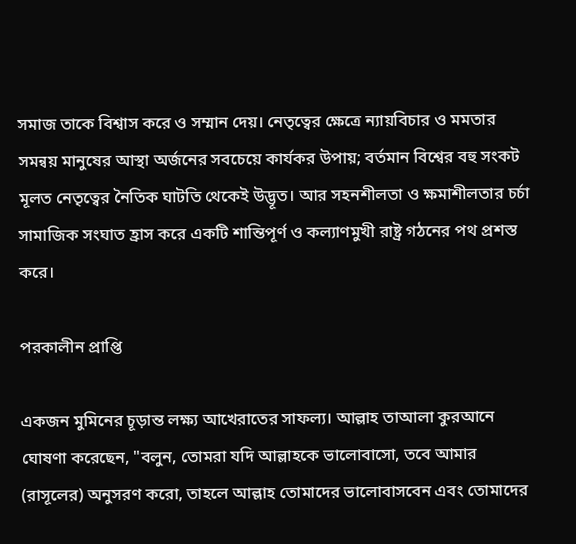সমাজ তাকে বিশ্বাস করে ও সম্মান দেয়। নেতৃত্বের ক্ষেত্রে ন্যায়বিচার ও মমতার সমন্বয় মানুষের আস্থা অর্জনের সবচেয়ে কার্যকর উপায়; বর্তমান বিশ্বের বহু সংকট মূলত নেতৃত্বের নৈতিক ঘাটতি থেকেই উদ্ভূত। আর সহনশীলতা ও ক্ষমাশীলতার চর্চা সামাজিক সংঘাত হ্রাস করে একটি শান্তিপূর্ণ ও কল্যাণমুখী রাষ্ট্র গঠনের পথ প্রশস্ত করে।

পরকালীন প্রাপ্তি

একজন মুমিনের চূড়ান্ত লক্ষ্য আখেরাতের সাফল্য। আল্লাহ তাআলা কুরআনে ঘোষণা করেছেন, "বলুন, তোমরা যদি আল্লাহকে ভালোবাসো, তবে আমার (রাসূলের) অনুসরণ করো, তাহলে আল্লাহ তোমাদের ভালোবাসবেন এবং তোমাদের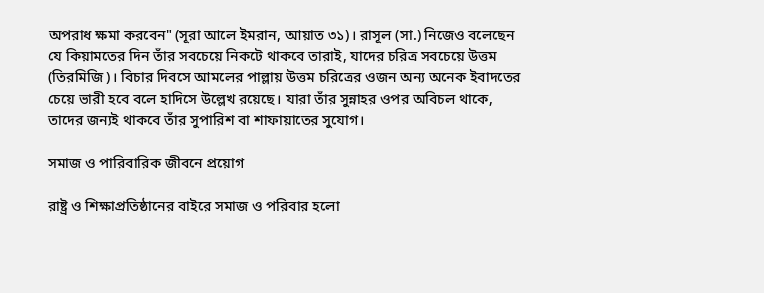অপরাধ ক্ষমা করবেন" (সূরা আলে ইমরান, আয়াত ৩১)। রাসূল (সা.) নিজেও বলেছেন যে কিয়ামতের দিন তাঁর সবচেয়ে নিকটে থাকবে তারাই, যাদের চরিত্র সবচেয়ে উত্তম (তিরমিজি)। বিচার দিবসে আমলের পাল্লায় উত্তম চরিত্রের ওজন অন্য অনেক ইবাদতের চেয়ে ভারী হবে বলে হাদিসে উল্লেখ রয়েছে। যারা তাঁর সুন্নাহর ওপর অবিচল থাকে, তাদের জন্যই থাকবে তাঁর সুপারিশ বা শাফায়াতের সুযোগ।

সমাজ ও পারিবারিক জীবনে প্রয়োগ

রাষ্ট্র ও শিক্ষাপ্রতিষ্ঠানের বাইরে সমাজ ও পরিবার হলো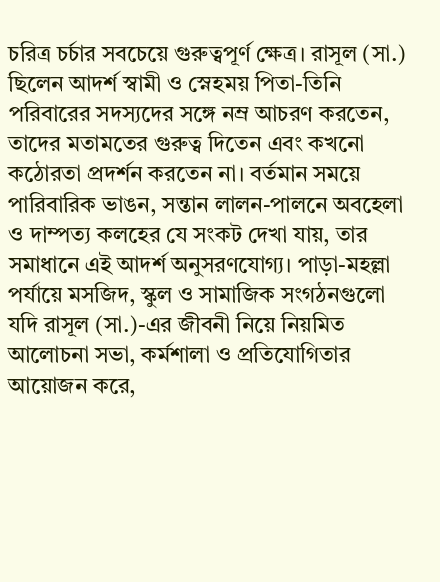চরিত্র চর্চার সবচেয়ে গুরুত্বপূর্ণ ক্ষেত্র। রাসূল (সা.) ছিলেন আদর্শ স্বামী ও স্নেহময় পিতা-তিনি পরিবারের সদস্যদের সঙ্গে নম্র আচরণ করতেন, তাদের মতামতের গুরুত্ব দিতেন এবং কখনো কঠোরতা প্রদর্শন করতেন না। বর্তমান সময়ে পারিবারিক ভাঙন, সন্তান লালন-পালনে অবহেলা ও দাম্পত্য কলহের যে সংকট দেখা যায়, তার সমাধানে এই আদর্শ অনুসরণযোগ্য। পাড়া-মহল্লা পর্যায়ে মসজিদ, স্কুল ও সামাজিক সংগঠনগুলো যদি রাসূল (সা.)-এর জীবনী নিয়ে নিয়মিত আলোচনা সভা, কর্মশালা ও প্রতিযোগিতার আয়োজন করে,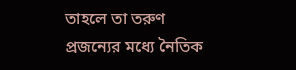তাহলে তা তরুণ প্রজন্যের মধ্যে নৈতিক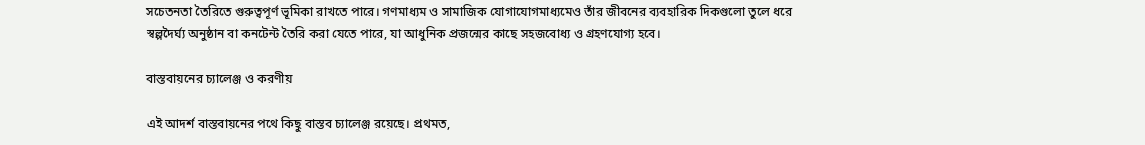সচেতনতা তৈরিতে গুরুত্বপূর্ণ ভূমিকা রাখতে পারে। গণমাধ্যম ও সামাজিক যোগাযোগমাধ্যমেও তাঁর জীবনের ব্যবহারিক দিকগুলো তুলে ধরে স্বল্পদৈর্ঘ্য অনুষ্ঠান বা কনটেন্ট তৈরি করা যেতে পারে, যা আধুনিক প্রজন্মের কাছে সহজবোধ্য ও গ্রহণযোগ্য হবে।

বাস্তবায়নের চ্যালেঞ্জ ও করণীয়

এই আদর্শ বাস্তবায়নের পথে কিছু বাস্তব চ্যালেঞ্জ রয়েছে। প্রথমত,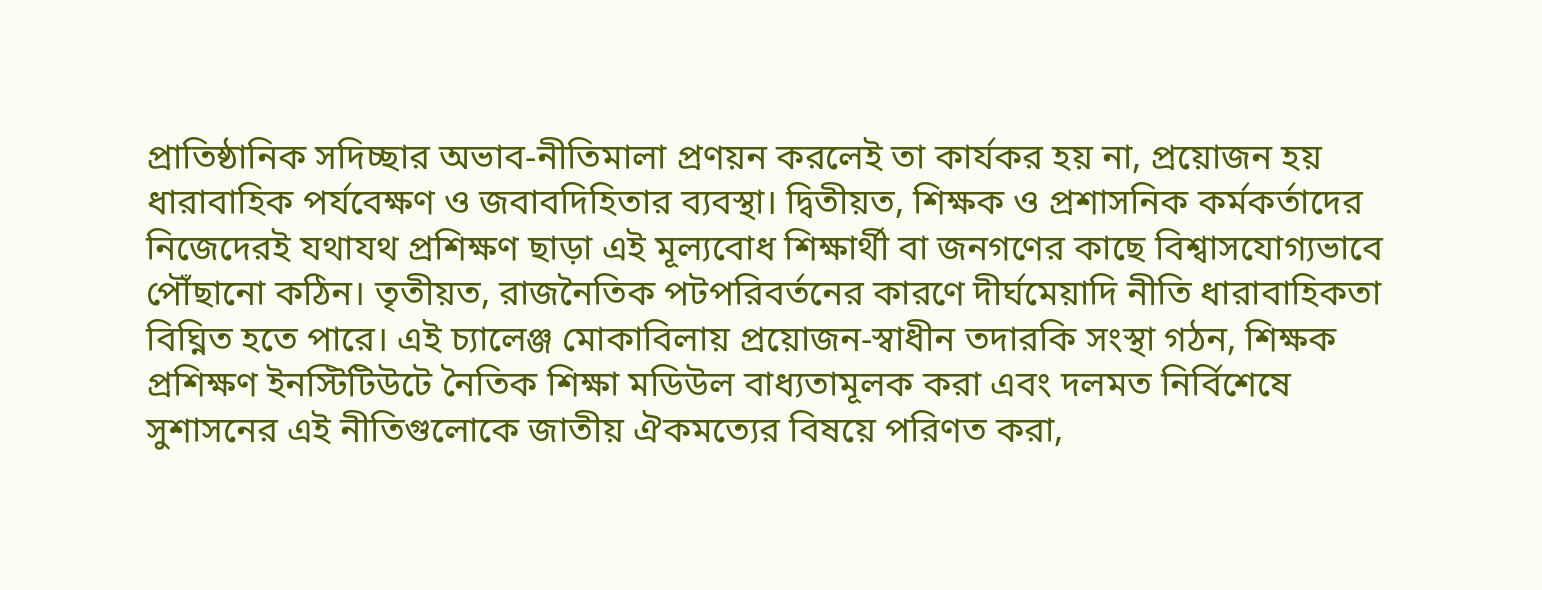প্রাতিষ্ঠানিক সদিচ্ছার অভাব-নীতিমালা প্রণয়ন করলেই তা কার্যকর হয় না, প্রয়োজন হয় ধারাবাহিক পর্যবেক্ষণ ও জবাবদিহিতার ব্যবস্থা। দ্বিতীয়ত, শিক্ষক ও প্রশাসনিক কর্মকর্তাদের নিজেদেরই যথাযথ প্রশিক্ষণ ছাড়া এই মূল্যবোধ শিক্ষার্থী বা জনগণের কাছে বিশ্বাসযোগ্যভাবে পৌঁছানো কঠিন। তৃতীয়ত, রাজনৈতিক পটপরিবর্তনের কারণে দীর্ঘমেয়াদি নীতি ধারাবাহিকতা বিঘ্নিত হতে পারে। এই চ্যালেঞ্জ মোকাবিলায় প্রয়োজন-স্বাধীন তদারকি সংস্থা গঠন, শিক্ষক প্রশিক্ষণ ইনস্টিটিউটে নৈতিক শিক্ষা মডিউল বাধ্যতামূলক করা এবং দলমত নির্বিশেষে সুশাসনের এই নীতিগুলোকে জাতীয় ঐকমত্যের বিষয়ে পরিণত করা,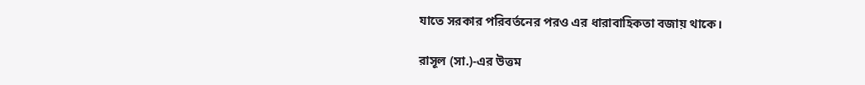যাতে সরকার পরিবর্তনের পরও এর ধারাবাহিকতা বজায় থাকে।

রাসূল (সা.)-এর উত্তম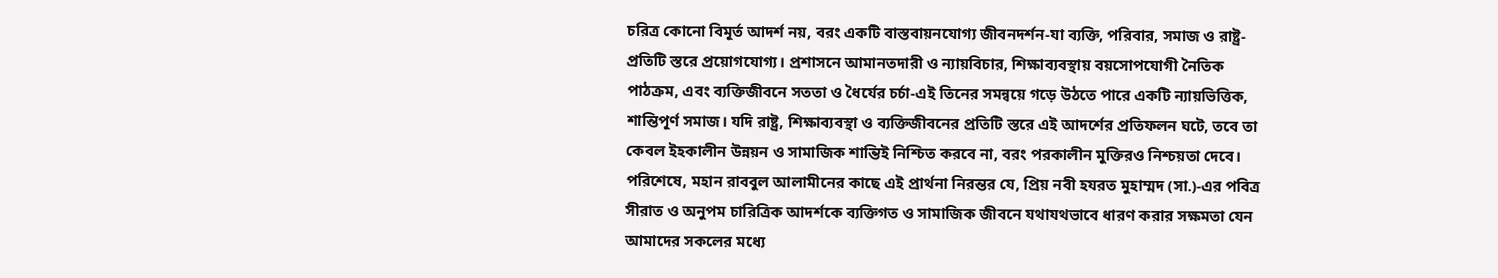চরিত্র কোনো বিমূর্ত আদর্শ নয়, বরং একটি বাস্তবায়নযোগ্য জীবনদর্শন-যা ব্যক্তি, পরিবার, সমাজ ও রাষ্ট্র-প্রতিটি স্তরে প্রয়োগযোগ্য। প্রশাসনে আমানতদারী ও ন্যায়বিচার, শিক্ষাব্যবস্থায় বয়সোপযোগী নৈতিক পাঠক্রম, এবং ব্যক্তিজীবনে সততা ও ধৈর্যের চর্চা-এই তিনের সমন্বয়ে গড়ে উঠতে পারে একটি ন্যায়ভিত্তিক, শান্তিপূর্ণ সমাজ। যদি রাষ্ট্র, শিক্ষাব্যবস্থা ও ব্যক্তিজীবনের প্রতিটি স্তরে এই আদর্শের প্রতিফলন ঘটে, তবে তা কেবল ইহকালীন উন্নয়ন ও সামাজিক শান্তিই নিশ্চিত করবে না, বরং পরকালীন মুক্তিরও নিশ্চয়তা দেবে। পরিশেষে, মহান রাববুল আলামীনের কাছে এই প্রার্থনা নিরন্তর যে, প্রিয় নবী হযরত মুহাম্মদ (সা.)-এর পবিত্র সীরাত ও অনুপম চারিত্রিক আদর্শকে ব্যক্তিগত ও সামাজিক জীবনে যথাযথভাবে ধারণ করার সক্ষমতা যেন আমাদের সকলের মধ্যে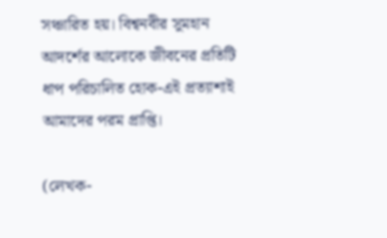সঞ্চারিত হয়। বিশ্বনবীর সুমহান আদর্শের আলোকে জীবনের প্রতিটি ধাপ পরিচালিত হোক-এই প্রত্যাশাই আমাদের পরম প্রাপ্তি।

(লেখক-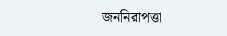জননিরাপত্তা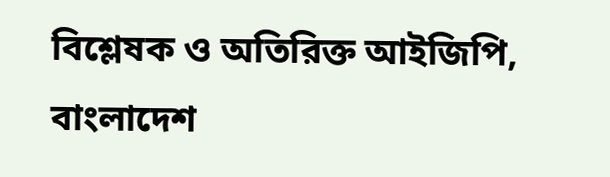বিশ্লেষক ও অতিরিক্ত আইজিপি, বাংলাদেশ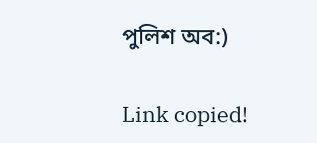পুলিশ অব:)

Link copied!